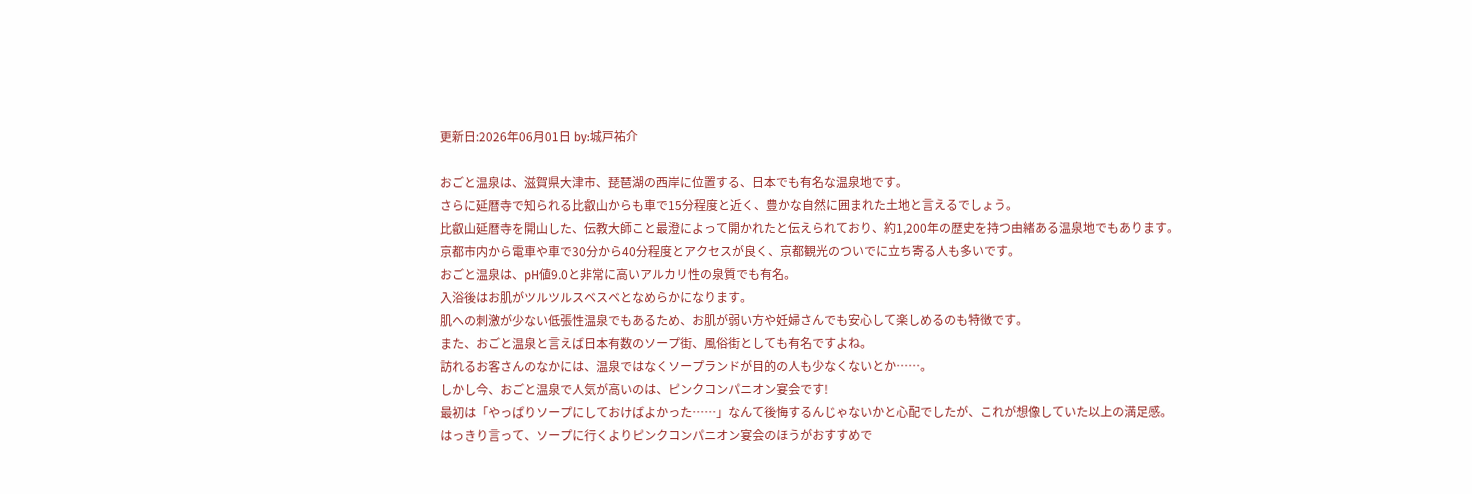更新日:2026年06月01日 by:城戸祐介

おごと温泉は、滋賀県大津市、琵琶湖の西岸に位置する、日本でも有名な温泉地です。
さらに延暦寺で知られる比叡山からも車で15分程度と近く、豊かな自然に囲まれた土地と言えるでしょう。
比叡山延暦寺を開山した、伝教大師こと最澄によって開かれたと伝えられており、約1,200年の歴史を持つ由緒ある温泉地でもあります。
京都市内から電車や車で30分から40分程度とアクセスが良く、京都観光のついでに立ち寄る人も多いです。
おごと温泉は、pH値9.0と非常に高いアルカリ性の泉質でも有名。
入浴後はお肌がツルツルスベスベとなめらかになります。
肌への刺激が少ない低張性温泉でもあるため、お肌が弱い方や妊婦さんでも安心して楽しめるのも特徴です。
また、おごと温泉と言えば日本有数のソープ街、風俗街としても有名ですよね。
訪れるお客さんのなかには、温泉ではなくソープランドが目的の人も少なくないとか……。
しかし今、おごと温泉で人気が高いのは、ピンクコンパニオン宴会です!
最初は「やっぱりソープにしておけばよかった……」なんて後悔するんじゃないかと心配でしたが、これが想像していた以上の満足感。
はっきり言って、ソープに行くよりピンクコンパニオン宴会のほうがおすすめで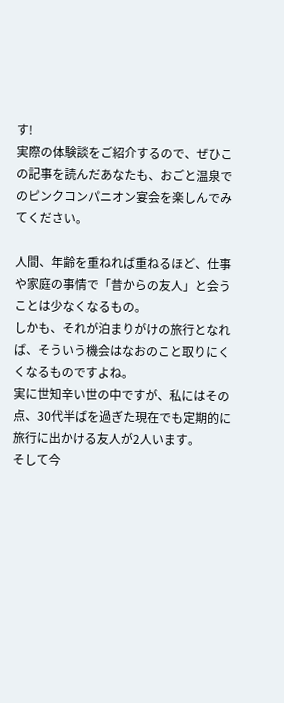す!
実際の体験談をご紹介するので、ぜひこの記事を読んだあなたも、おごと温泉でのピンクコンパニオン宴会を楽しんでみてください。

人間、年齢を重ねれば重ねるほど、仕事や家庭の事情で「昔からの友人」と会うことは少なくなるもの。
しかも、それが泊まりがけの旅行となれば、そういう機会はなおのこと取りにくくなるものですよね。
実に世知辛い世の中ですが、私にはその点、30代半ばを過ぎた現在でも定期的に旅行に出かける友人が2人います。
そして今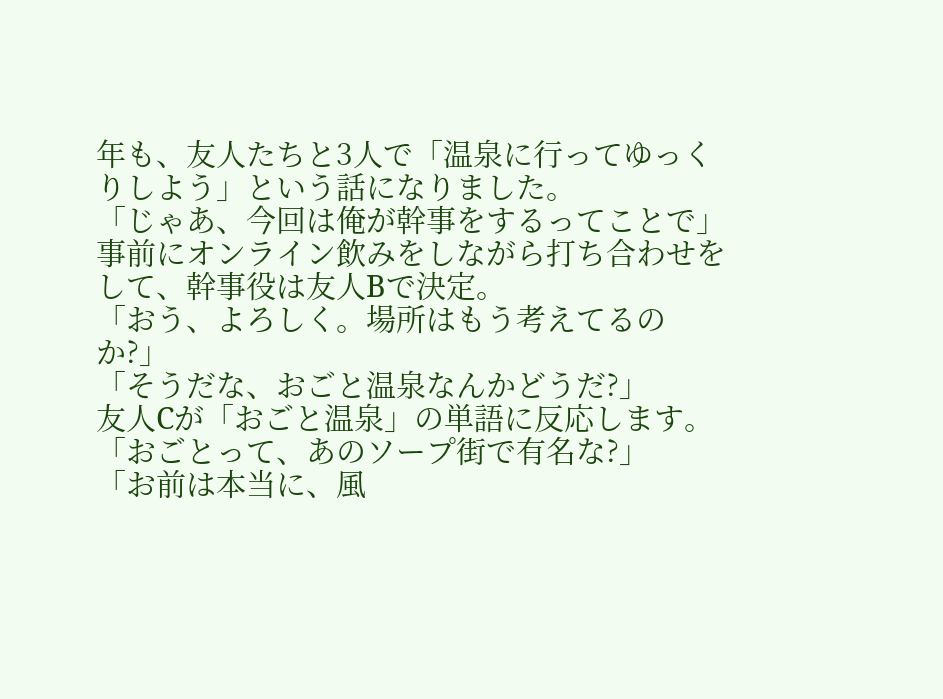年も、友人たちと3人で「温泉に行ってゆっくりしよう」という話になりました。
「じゃあ、今回は俺が幹事をするってことで」
事前にオンライン飲みをしながら打ち合わせをして、幹事役は友人Bで決定。
「おう、よろしく。場所はもう考えてるのか?」
「そうだな、おごと温泉なんかどうだ?」
友人Cが「おごと温泉」の単語に反応します。
「おごとって、あのソープ街で有名な?」
「お前は本当に、風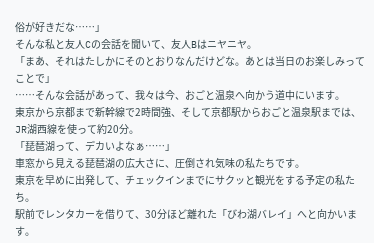俗が好きだな……」
そんな私と友人Cの会話を聞いて、友人Bはニヤニヤ。
「まあ、それはたしかにそのとおりなんだけどな。あとは当日のお楽しみってことで」
……そんな会話があって、我々は今、おごと温泉へ向かう道中にいます。
東京から京都まで新幹線で2時間強、そして京都駅からおごと温泉駅までは、JR湖西線を使って約20分。
「琵琶湖って、デカいよなぁ……」
車窓から見える琵琶湖の広大さに、圧倒され気味の私たちです。
東京を早めに出発して、チェックインまでにサクッと観光をする予定の私たち。
駅前でレンタカーを借りて、30分ほど離れた「びわ湖バレイ」へと向かいます。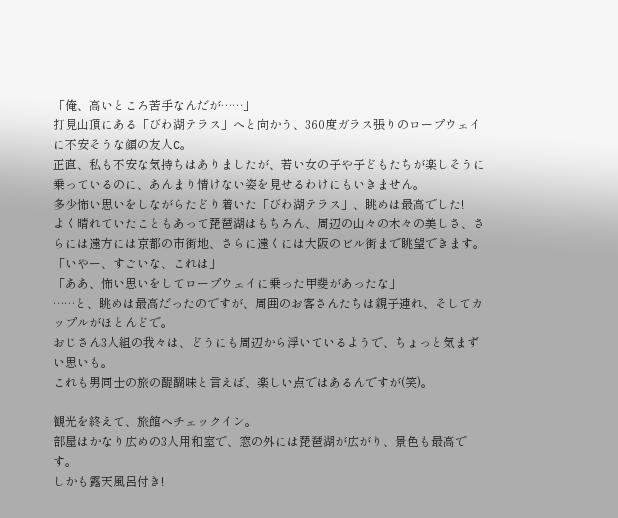「俺、高いところ苦手なんだが……」
打見山頂にある「びわ湖テラス」へと向かう、360度ガラス張りのロープウェイに不安そうな顔の友人C。
正直、私も不安な気持ちはありましたが、若い女の子や子どもたちが楽しそうに乗っているのに、あんまり情けない姿を見せるわけにもいきません。
多少怖い思いをしながらたどり着いた「びわ湖テラス」、眺めは最高でした!
よく晴れていたこともあって琵琶湖はもちろん、周辺の山々の木々の美しさ、さらには遠方には京都の市街地、さらに遠くには大阪のビル街まで眺望できます。
「いやー、すごいな、これは」
「ああ、怖い思いをしてロープウェイに乗った甲斐があったな」
……と、眺めは最高だったのですが、周囲のお客さんたちは親子連れ、そしてカップルがほとんどで。
おじさん3人組の我々は、どうにも周辺から浮いているようで、ちょっと気まずい思いも。
これも男同士の旅の醍醐味と言えば、楽しい点ではあるんですが(笑)。

観光を終えて、旅館へチェックイン。
部屋はかなり広めの3人用和室で、窓の外には琵琶湖が広がり、景色も最高です。
しかも露天風呂付き!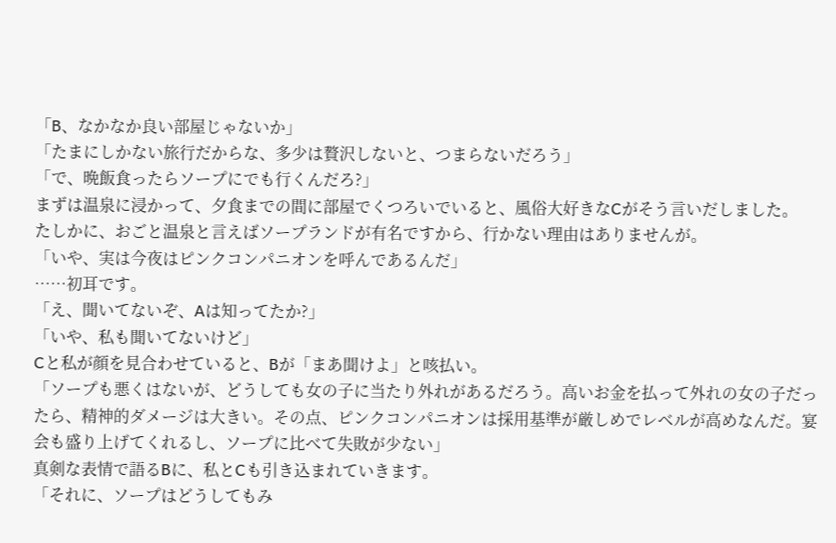「B、なかなか良い部屋じゃないか」
「たまにしかない旅行だからな、多少は贅沢しないと、つまらないだろう」
「で、晩飯食ったらソープにでも行くんだろ?」
まずは温泉に浸かって、夕食までの間に部屋でくつろいでいると、風俗大好きなCがそう言いだしました。
たしかに、おごと温泉と言えばソープランドが有名ですから、行かない理由はありませんが。
「いや、実は今夜はピンクコンパニオンを呼んであるんだ」
……初耳です。
「え、聞いてないぞ、Aは知ってたか?」
「いや、私も聞いてないけど」
Cと私が顔を見合わせていると、Bが「まあ聞けよ」と咳払い。
「ソープも悪くはないが、どうしても女の子に当たり外れがあるだろう。高いお金を払って外れの女の子だったら、精神的ダメージは大きい。その点、ピンクコンパニオンは採用基準が厳しめでレベルが高めなんだ。宴会も盛り上げてくれるし、ソープに比べて失敗が少ない」
真剣な表情で語るBに、私とCも引き込まれていきます。
「それに、ソープはどうしてもみ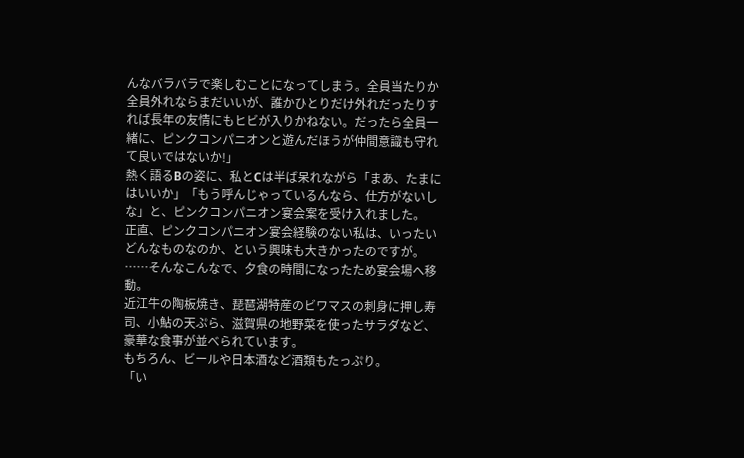んなバラバラで楽しむことになってしまう。全員当たりか全員外れならまだいいが、誰かひとりだけ外れだったりすれば長年の友情にもヒビが入りかねない。だったら全員一緒に、ピンクコンパニオンと遊んだほうが仲間意識も守れて良いではないか!」
熱く語るBの姿に、私とCは半ば呆れながら「まあ、たまにはいいか」「もう呼んじゃっているんなら、仕方がないしな」と、ピンクコンパニオン宴会案を受け入れました。
正直、ピンクコンパニオン宴会経験のない私は、いったいどんなものなのか、という興味も大きかったのですが。
……そんなこんなで、夕食の時間になったため宴会場へ移動。
近江牛の陶板焼き、琵琶湖特産のビワマスの刺身に押し寿司、小鮎の天ぷら、滋賀県の地野菜を使ったサラダなど、豪華な食事が並べられています。
もちろん、ビールや日本酒など酒類もたっぷり。
「い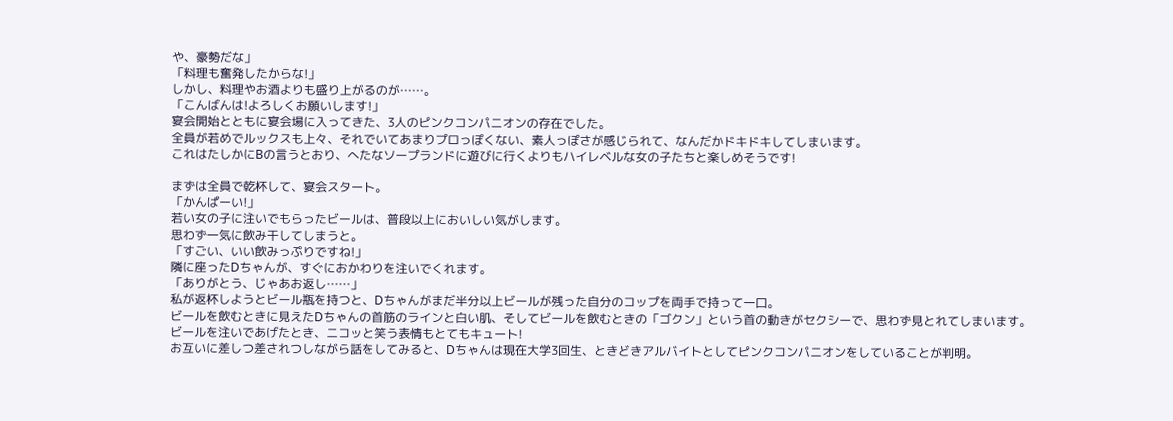や、豪勢だな」
「料理も奮発したからな!」
しかし、料理やお酒よりも盛り上がるのが……。
「こんばんは!よろしくお願いします!」
宴会開始とともに宴会場に入ってきた、3人のピンクコンパニオンの存在でした。
全員が若めでルックスも上々、それでいてあまりプロっぽくない、素人っぽさが感じられて、なんだかドキドキしてしまいます。
これはたしかにBの言うとおり、へたなソープランドに遊びに行くよりもハイレベルな女の子たちと楽しめそうです!

まずは全員で乾杯して、宴会スタート。
「かんぱーい!」
若い女の子に注いでもらったビールは、普段以上においしい気がします。
思わず一気に飲み干してしまうと。
「すごい、いい飲みっぷりですね!」
隣に座ったDちゃんが、すぐにおかわりを注いでくれます。
「ありがとう、じゃあお返し……」
私が返杯しようとビール瓶を持つと、Dちゃんがまだ半分以上ビールが残った自分のコップを両手で持って一口。
ビールを飲むときに見えたDちゃんの首筋のラインと白い肌、そしてビールを飲むときの「ゴクン」という首の動きがセクシーで、思わず見とれてしまいます。
ビールを注いであげたとき、ニコッと笑う表情もとてもキュート!
お互いに差しつ差されつしながら話をしてみると、Dちゃんは現在大学3回生、ときどきアルバイトとしてピンクコンパニオンをしていることが判明。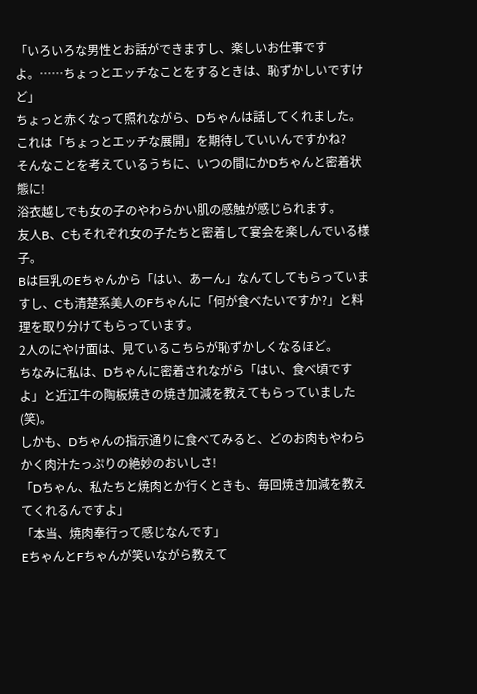「いろいろな男性とお話ができますし、楽しいお仕事ですよ。……ちょっとエッチなことをするときは、恥ずかしいですけど」
ちょっと赤くなって照れながら、Dちゃんは話してくれました。
これは「ちょっとエッチな展開」を期待していいんですかね?
そんなことを考えているうちに、いつの間にかDちゃんと密着状態に!
浴衣越しでも女の子のやわらかい肌の感触が感じられます。
友人B、Cもそれぞれ女の子たちと密着して宴会を楽しんでいる様子。
Bは巨乳のEちゃんから「はい、あーん」なんてしてもらっていますし、Cも清楚系美人のFちゃんに「何が食べたいですか?」と料理を取り分けてもらっています。
2人のにやけ面は、見ているこちらが恥ずかしくなるほど。
ちなみに私は、Dちゃんに密着されながら「はい、食べ頃ですよ」と近江牛の陶板焼きの焼き加減を教えてもらっていました(笑)。
しかも、Dちゃんの指示通りに食べてみると、どのお肉もやわらかく肉汁たっぷりの絶妙のおいしさ!
「Dちゃん、私たちと焼肉とか行くときも、毎回焼き加減を教えてくれるんですよ」
「本当、焼肉奉行って感じなんです」
EちゃんとFちゃんが笑いながら教えて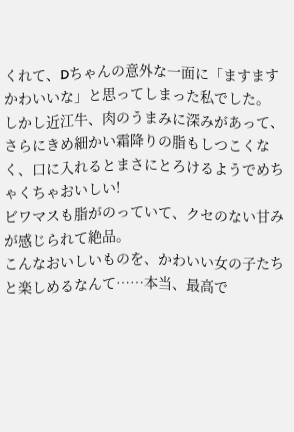くれて、Dちゃんの意外な一面に「ますますかわいいな」と思ってしまった私でした。
しかし近江牛、肉のうまみに深みがあって、さらにきめ細かい霜降りの脂もしつこくなく、口に入れるとまさにとろけるようでめちゃくちゃおいしい!
ビワマスも脂がのっていて、クセのない甘みが感じられて絶品。
こんなおいしいものを、かわいい女の子たちと楽しめるなんて……本当、最高で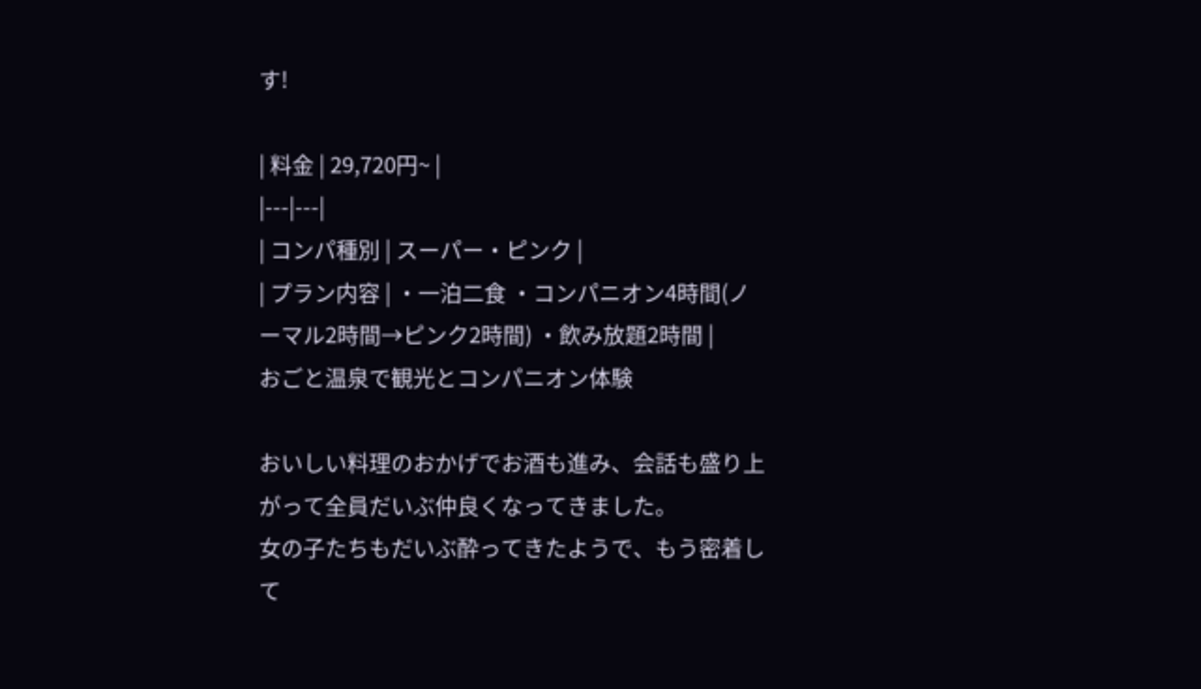す!

| 料金 | 29,720円~ |
|---|---|
| コンパ種別 | スーパー・ピンク |
| プラン内容 | ・一泊二食 ・コンパニオン4時間(ノーマル2時間→ピンク2時間) ・飲み放題2時間 |
おごと温泉で観光とコンパニオン体験

おいしい料理のおかげでお酒も進み、会話も盛り上がって全員だいぶ仲良くなってきました。
女の子たちもだいぶ酔ってきたようで、もう密着して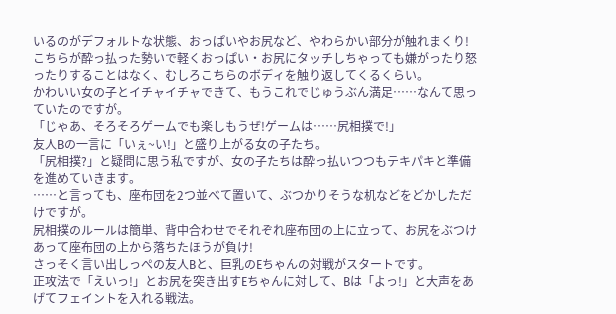いるのがデフォルトな状態、おっぱいやお尻など、やわらかい部分が触れまくり!
こちらが酔っ払った勢いで軽くおっぱい・お尻にタッチしちゃっても嫌がったり怒ったりすることはなく、むしろこちらのボディを触り返してくるくらい。
かわいい女の子とイチャイチャできて、もうこれでじゅうぶん満足……なんて思っていたのですが。
「じゃあ、そろそろゲームでも楽しもうぜ!ゲームは……尻相撲で!」
友人Bの一言に「いぇ~い!」と盛り上がる女の子たち。
「尻相撲?」と疑問に思う私ですが、女の子たちは酔っ払いつつもテキパキと準備を進めていきます。
……と言っても、座布団を2つ並べて置いて、ぶつかりそうな机などをどかしただけですが。
尻相撲のルールは簡単、背中合わせでそれぞれ座布団の上に立って、お尻をぶつけあって座布団の上から落ちたほうが負け!
さっそく言い出しっぺの友人Bと、巨乳のEちゃんの対戦がスタートです。
正攻法で「えいっ!」とお尻を突き出すEちゃんに対して、Bは「よっ!」と大声をあげてフェイントを入れる戦法。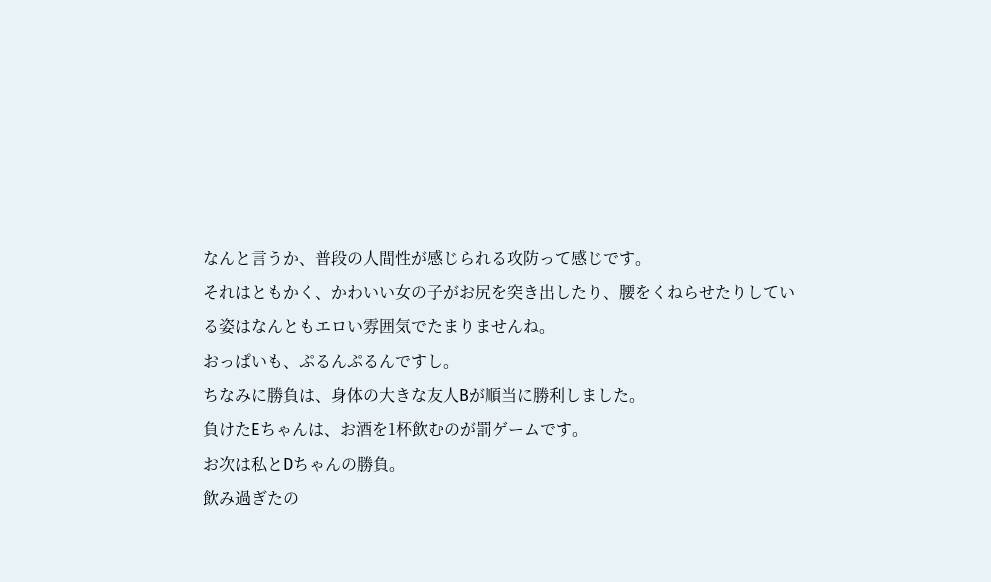なんと言うか、普段の人間性が感じられる攻防って感じです。
それはともかく、かわいい女の子がお尻を突き出したり、腰をくねらせたりしている姿はなんともエロい雰囲気でたまりませんね。
おっぱいも、ぷるんぷるんですし。
ちなみに勝負は、身体の大きな友人Bが順当に勝利しました。
負けたEちゃんは、お酒を1杯飲むのが罰ゲームです。
お次は私とDちゃんの勝負。
飲み過ぎたの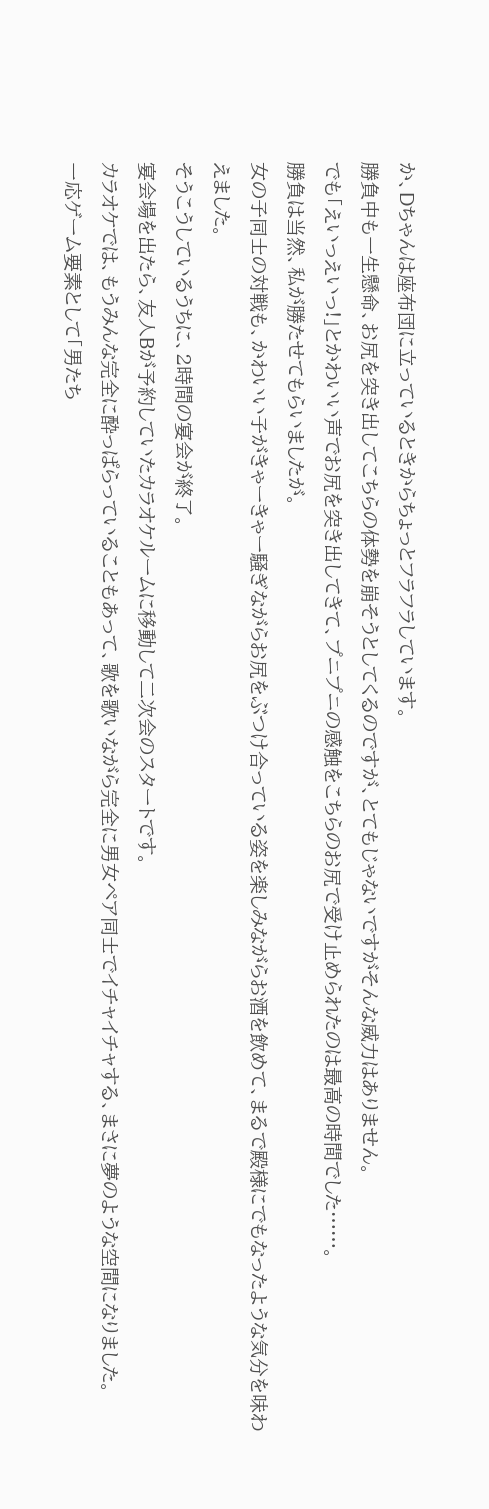か、Dちゃんは座布団に立っているときからちょっとフラフラしています。
勝負中も一生懸命、お尻を突き出してこちらの体勢を崩そうとしてくるのですが、とてもじゃないですがそんな威力はありません。
でも「えいっえいっ!」とかわいい声でお尻を突き出してきて、プニプニの感触をこちらのお尻で受け止められたのは最高の時間でした……。
勝負は当然、私が勝たせてもらいましたが。
女の子同士の対戦も、かわいい子がきゃーきゃー騒ぎながらお尻をぶつけ合っている姿を楽しみながらお酒を飲めて、まるで殿様にでもなったような気分を味わえました。
そうこうしているうちに、2時間の宴会が終了。
宴会場を出たら、友人Bが予約していたカラオケルームに移動して二次会のスタートです。
カラオケでは、もうみんな完全に酔っぱらっていることもあって、歌を歌いながら完全に男女ペア同士でイチャイチャする、まさに夢のような空間になりました。
一応ゲーム要素として「男たち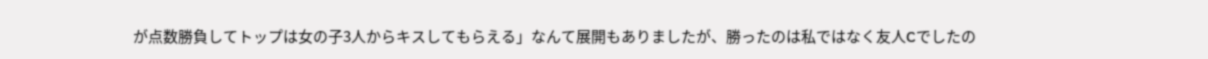が点数勝負してトップは女の子3人からキスしてもらえる」なんて展開もありましたが、勝ったのは私ではなく友人Cでしたの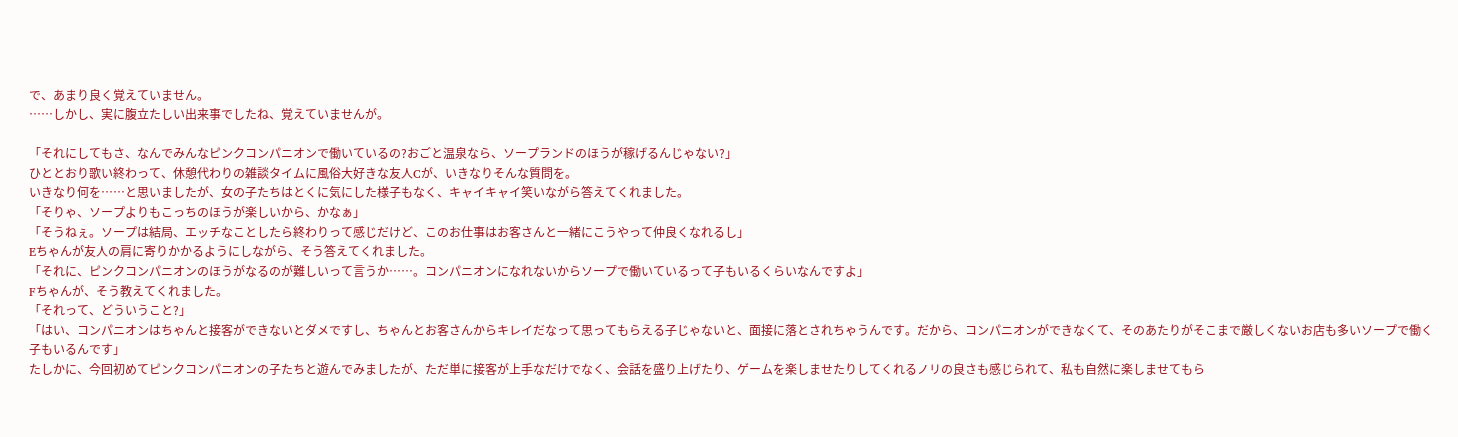で、あまり良く覚えていません。
……しかし、実に腹立たしい出来事でしたね、覚えていませんが。

「それにしてもさ、なんでみんなピンクコンパニオンで働いているの?おごと温泉なら、ソープランドのほうが稼げるんじゃない?」
ひととおり歌い終わって、休憩代わりの雑談タイムに風俗大好きな友人Cが、いきなりそんな質問を。
いきなり何を……と思いましたが、女の子たちはとくに気にした様子もなく、キャイキャイ笑いながら答えてくれました。
「そりゃ、ソープよりもこっちのほうが楽しいから、かなぁ」
「そうねぇ。ソープは結局、エッチなことしたら終わりって感じだけど、このお仕事はお客さんと一緒にこうやって仲良くなれるし」
Eちゃんが友人の肩に寄りかかるようにしながら、そう答えてくれました。
「それに、ピンクコンパニオンのほうがなるのが難しいって言うか……。コンパニオンになれないからソープで働いているって子もいるくらいなんですよ」
Fちゃんが、そう教えてくれました。
「それって、どういうこと?」
「はい、コンパニオンはちゃんと接客ができないとダメですし、ちゃんとお客さんからキレイだなって思ってもらえる子じゃないと、面接に落とされちゃうんです。だから、コンパニオンができなくて、そのあたりがそこまで厳しくないお店も多いソープで働く子もいるんです」
たしかに、今回初めてピンクコンパニオンの子たちと遊んでみましたが、ただ単に接客が上手なだけでなく、会話を盛り上げたり、ゲームを楽しませたりしてくれるノリの良さも感じられて、私も自然に楽しませてもら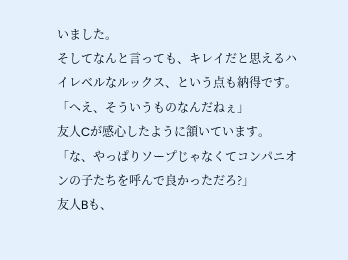いました。
そしてなんと言っても、キレイだと思えるハイレベルなルックス、という点も納得です。
「へえ、そういうものなんだねぇ」
友人Cが感心したように頷いています。
「な、やっぱりソープじゃなくてコンパニオンの子たちを呼んで良かっただろ?」
友人Bも、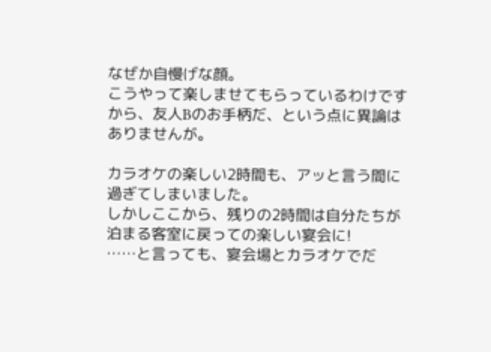なぜか自慢げな顔。
こうやって楽しませてもらっているわけですから、友人Bのお手柄だ、という点に異論はありませんが。

カラオケの楽しい2時間も、アッと言う間に過ぎてしまいました。
しかしここから、残りの2時間は自分たちが泊まる客室に戻っての楽しい宴会に!
……と言っても、宴会場とカラオケでだ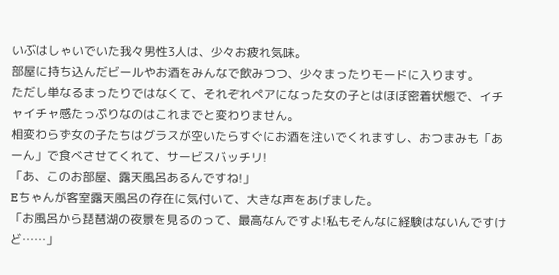いぶはしゃいでいた我々男性3人は、少々お疲れ気味。
部屋に持ち込んだビールやお酒をみんなで飲みつつ、少々まったりモードに入ります。
ただし単なるまったりではなくて、それぞれペアになった女の子とはほぼ密着状態で、イチャイチャ感たっぷりなのはこれまでと変わりません。
相変わらず女の子たちはグラスが空いたらすぐにお酒を注いでくれますし、おつまみも「あーん」で食べさせてくれて、サービスバッチリ!
「あ、このお部屋、露天風呂あるんですね!」
Eちゃんが客室露天風呂の存在に気付いて、大きな声をあげました。
「お風呂から琵琶湖の夜景を見るのって、最高なんですよ!私もそんなに経験はないんですけど……」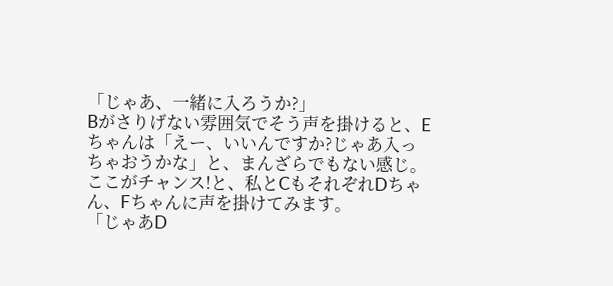「じゃあ、一緒に入ろうか?」
Bがさりげない雰囲気でそう声を掛けると、Eちゃんは「えー、いいんですか?じゃあ入っちゃおうかな」と、まんざらでもない感じ。
ここがチャンス!と、私とCもそれぞれDちゃん、Fちゃんに声を掛けてみます。
「じゃあD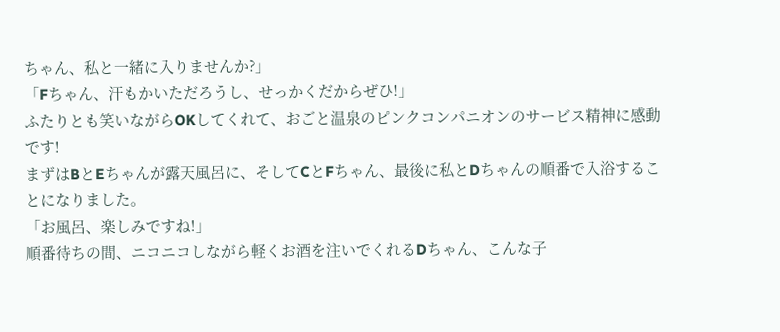ちゃん、私と一緒に入りませんか?」
「Fちゃん、汗もかいただろうし、せっかくだからぜひ!」
ふたりとも笑いながらOKしてくれて、おごと温泉のピンクコンパニオンのサービス精神に感動です!
まずはBとEちゃんが露天風呂に、そしてCとFちゃん、最後に私とDちゃんの順番で入浴することになりました。
「お風呂、楽しみですね!」
順番待ちの間、ニコニコしながら軽くお酒を注いでくれるDちゃん、こんな子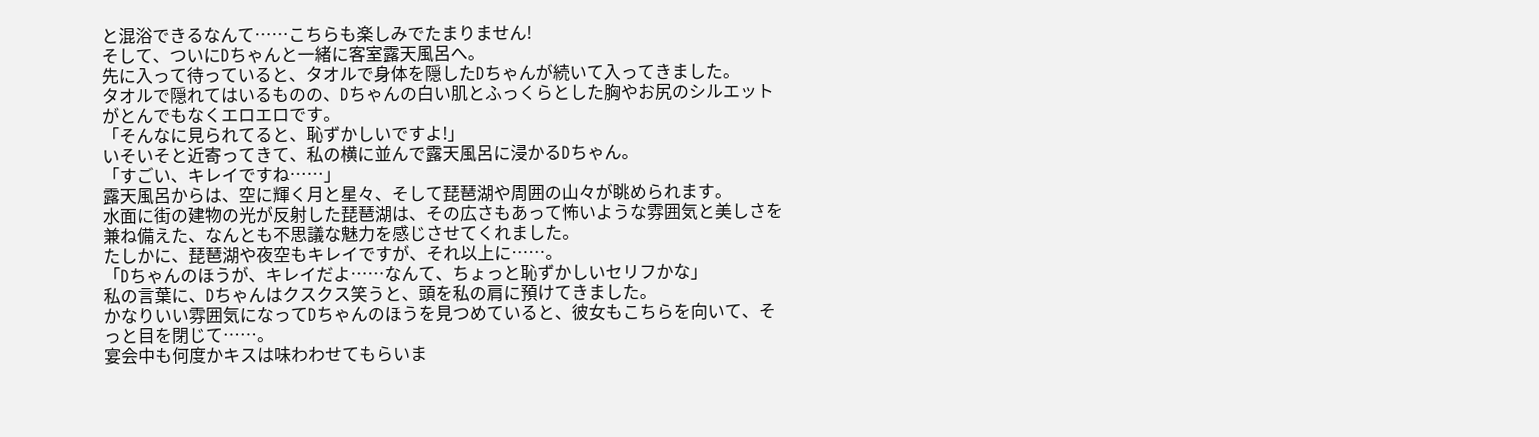と混浴できるなんて……こちらも楽しみでたまりません!
そして、ついにDちゃんと一緒に客室露天風呂へ。
先に入って待っていると、タオルで身体を隠したDちゃんが続いて入ってきました。
タオルで隠れてはいるものの、Dちゃんの白い肌とふっくらとした胸やお尻のシルエットがとんでもなくエロエロです。
「そんなに見られてると、恥ずかしいですよ!」
いそいそと近寄ってきて、私の横に並んで露天風呂に浸かるDちゃん。
「すごい、キレイですね……」
露天風呂からは、空に輝く月と星々、そして琵琶湖や周囲の山々が眺められます。
水面に街の建物の光が反射した琵琶湖は、その広さもあって怖いような雰囲気と美しさを兼ね備えた、なんとも不思議な魅力を感じさせてくれました。
たしかに、琵琶湖や夜空もキレイですが、それ以上に……。
「Dちゃんのほうが、キレイだよ……なんて、ちょっと恥ずかしいセリフかな」
私の言葉に、Dちゃんはクスクス笑うと、頭を私の肩に預けてきました。
かなりいい雰囲気になってDちゃんのほうを見つめていると、彼女もこちらを向いて、そっと目を閉じて……。
宴会中も何度かキスは味わわせてもらいま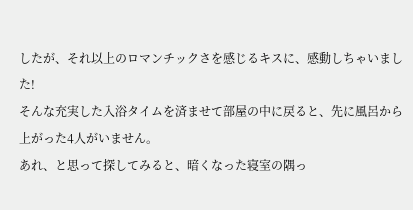したが、それ以上のロマンチックさを感じるキスに、感動しちゃいました!
そんな充実した入浴タイムを済ませて部屋の中に戻ると、先に風呂から上がった4人がいません。
あれ、と思って探してみると、暗くなった寝室の隅っ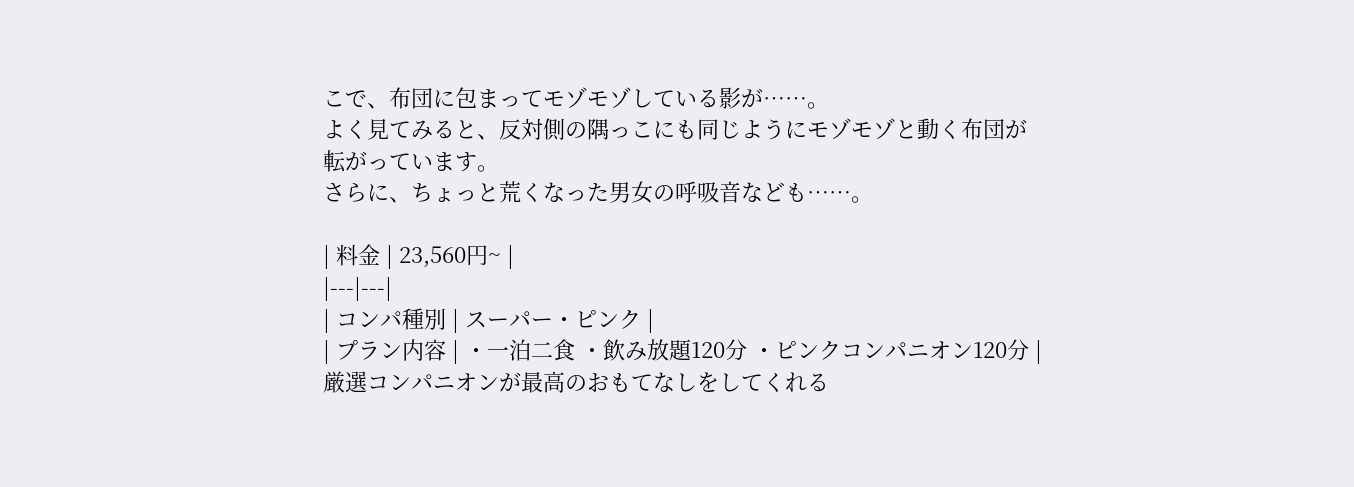こで、布団に包まってモゾモゾしている影が……。
よく見てみると、反対側の隅っこにも同じようにモゾモゾと動く布団が転がっています。
さらに、ちょっと荒くなった男女の呼吸音なども……。

| 料金 | 23,560円~ |
|---|---|
| コンパ種別 | スーパー・ピンク |
| プラン内容 | ・一泊二食 ・飲み放題120分 ・ピンクコンパニオン120分 |
厳選コンパニオンが最高のおもてなしをしてくれる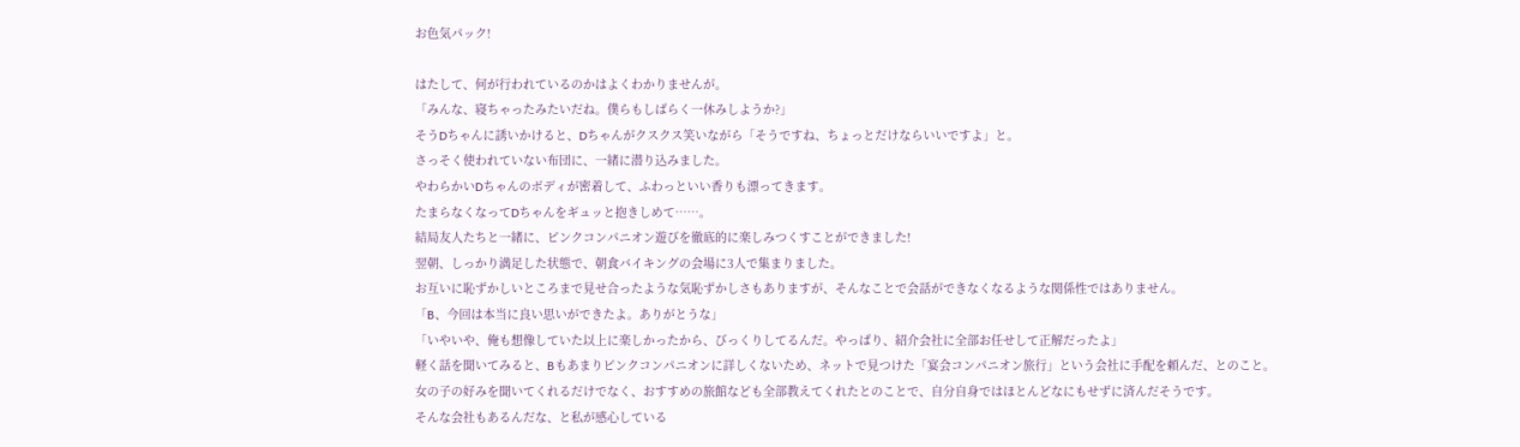お色気パック!

はたして、何が行われているのかはよくわかりませんが。
「みんな、寝ちゃったみたいだね。僕らもしばらく一休みしようか?」
そうDちゃんに誘いかけると、Dちゃんがクスクス笑いながら「そうですね、ちょっとだけならいいですよ」と。
さっそく使われていない布団に、一緒に潜り込みました。
やわらかいDちゃんのボディが密着して、ふわっといい香りも漂ってきます。
たまらなくなってDちゃんをギュッと抱きしめて……。
結局友人たちと一緒に、ピンクコンパニオン遊びを徹底的に楽しみつくすことができました!
翌朝、しっかり満足した状態で、朝食バイキングの会場に3人で集まりました。
お互いに恥ずかしいところまで見せ合ったような気恥ずかしさもありますが、そんなことで会話ができなくなるような関係性ではありません。
「B、今回は本当に良い思いができたよ。ありがとうな」
「いやいや、俺も想像していた以上に楽しかったから、びっくりしてるんだ。やっぱり、紹介会社に全部お任せして正解だったよ」
軽く話を聞いてみると、Bもあまりピンクコンパニオンに詳しくないため、ネットで見つけた「宴会コンパニオン旅行」という会社に手配を頼んだ、とのこと。
女の子の好みを聞いてくれるだけでなく、おすすめの旅館なども全部教えてくれたとのことで、自分自身ではほとんどなにもせずに済んだそうです。
そんな会社もあるんだな、と私が感心している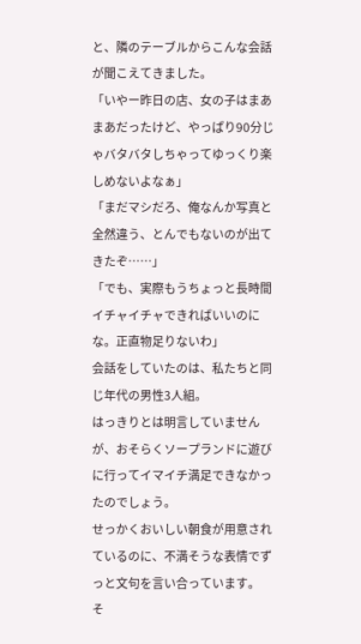と、隣のテーブルからこんな会話が聞こえてきました。
「いやー昨日の店、女の子はまあまあだったけど、やっぱり90分じゃバタバタしちゃってゆっくり楽しめないよなぁ」
「まだマシだろ、俺なんか写真と全然違う、とんでもないのが出てきたぞ……」
「でも、実際もうちょっと長時間イチャイチャできればいいのにな。正直物足りないわ」
会話をしていたのは、私たちと同じ年代の男性3人組。
はっきりとは明言していませんが、おそらくソープランドに遊びに行ってイマイチ満足できなかったのでしょう。
せっかくおいしい朝食が用意されているのに、不満そうな表情でずっと文句を言い合っています。
そ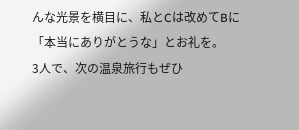んな光景を横目に、私とCは改めてBに「本当にありがとうな」とお礼を。
3人で、次の温泉旅行もぜひ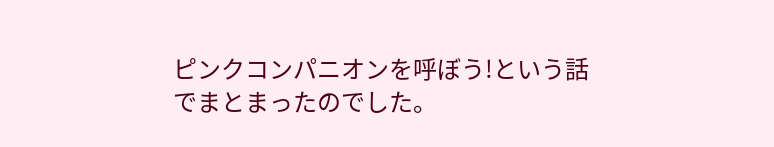ピンクコンパニオンを呼ぼう!という話でまとまったのでした。